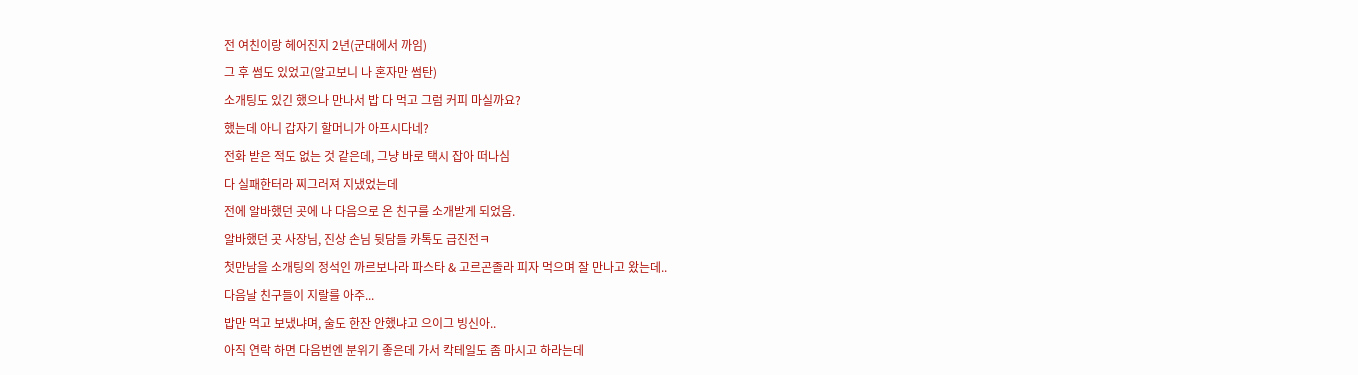전 여친이랑 헤어진지 2년(군대에서 까임)
그 후 썸도 있었고(알고보니 나 혼자만 썸탄)
소개팅도 있긴 했으나 만나서 밥 다 먹고 그럼 커피 마실까요?
했는데 아니 갑자기 할머니가 아프시다네?
전화 받은 적도 없는 것 같은데, 그냥 바로 택시 잡아 떠나심
다 실패한터라 찌그러져 지냈었는데
전에 알바했던 곳에 나 다음으로 온 친구를 소개받게 되었음.
알바했던 곳 사장님, 진상 손님 뒷담들 카톡도 급진전ㅋ
첫만남을 소개팅의 정석인 까르보나라 파스타 & 고르곤졸라 피자 먹으며 잘 만나고 왔는데..
다음날 친구들이 지랄를 아주...
밥만 먹고 보냈냐며, 술도 한잔 안했냐고 으이그 빙신아..
아직 연락 하면 다음번엔 분위기 좋은데 가서 칵테일도 좀 마시고 하라는데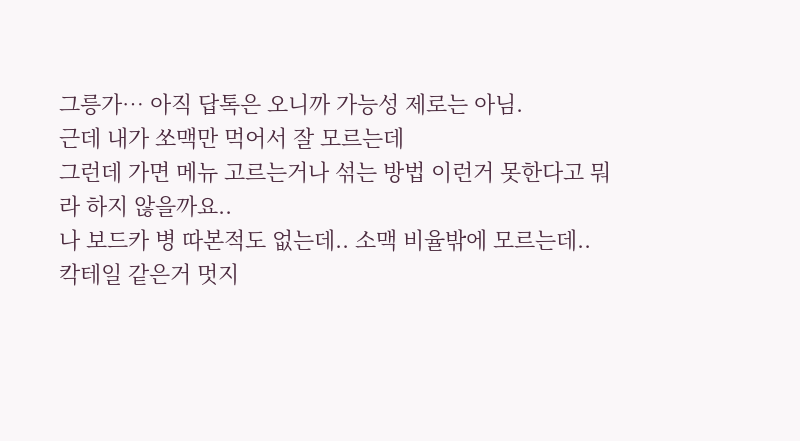그릉가… 아직 답톡은 오니까 가능성 제로는 아님.
근데 내가 쏘맥만 먹어서 잘 모르는데
그런데 가면 메뉴 고르는거나 섞는 방법 이런거 못한다고 뭐라 하지 않을까요..
나 보드카 병 따본적도 없는데.. 소맥 비율밖에 모르는데..
칵테일 같은거 멋지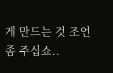게 만드는 것 조언 좀 주십쇼..